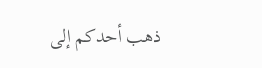ذهب أحدكم إلى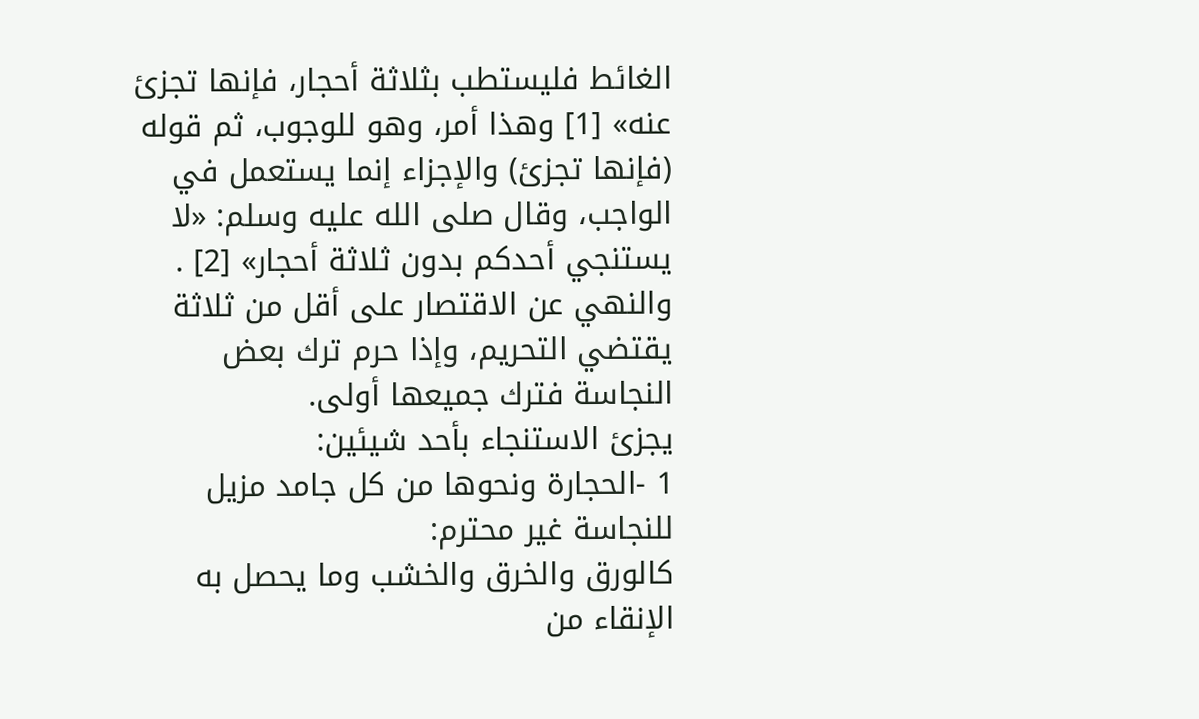الغائط فليستطب بثلاثة أحجار، فإنها تجزئ عنه» [1] وهذا أمر، وهو للوجوب، ثم قوله (فإنها تجزئ) والإجزاء إنما يستعمل في الواجب، وقال صلى الله عليه وسلم: «لا يستنجي أحدكم بدون ثلاثة أحجار» [2] .
والنهي عن الاقتصار على أقل من ثلاثة يقتضي التحريم، وإذا حرم ترك بعض النجاسة فترك جميعها أولى.
يجزئ الاستنجاء بأحد شيئين:
1 -الحجارة ونحوها من كل جامد مزيل للنجاسة غير محترم:
كالورق والخرق والخشب وما يحصل به الإنقاء من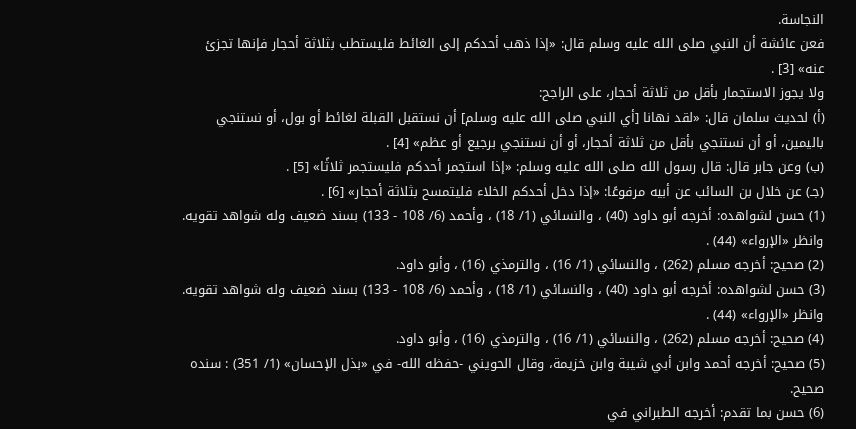النجاسة.
فعن عائشة أن النبي صلى الله عليه وسلم قال: «إذا ذهب أحدكم إلى الغائط فليستطب بثلاثة أحجار فإنها تجزئ عنه» [3] .
ولا يجوز الاستجمار بأقل من ثلاثة أحجار، على الراجح:
(أ) لحديث سلمان قال: «لقد نهانا [أي النبي صلى الله عليه وسلم] أن نستقبل القبلة لغائط أو بول، أو نستنجي باليمين، أو أن نستنجي بأقل من ثلاثة أحجار، أو أن نستنجي برجيع أو عظم» [4] .
(ب) وعن جابر قال: قال رسول الله صلى الله عليه وسلم: «إذا استجمر أحدكم فليستجمر ثلاثًا» [5] .
(جـ) عن خلال بن السائب عن أبيه مرفوعًا: «إذا دخل أحدكم الخلاء فليتمسح بثلاثة أحجار» [6] .
(1) حسن لشواهده: أخرجه أبو داود (40) ، والنسائي (1/ 18) ، وأحمد (6/ 108 - 133) بسند ضعيف وله شواهد تقويه. وانظر «الإرواء» (44) .
(2) صحيح: أخرجه مسلم (262) ، والنسائي (1/ 16) ، والترمذي (16) ، وأبو داود.
(3) حسن لشواهده: أخرجه أبو داود (40) ، والنسائي (1/ 18) ، وأحمد (6/ 108 - 133) بسند ضعيف وله شواهد تقويه. وانظر «الإرواء» (44) .
(4) صحيح: أخرجه مسلم (262) ، والنسائي (1/ 16) ، والترمذي (16) ، وأبو داود.
(5) صحيح: أخرجه أحمد وابن أبي شيبة وابن خزيمة، وقال الحويني -حفظه الله- في «بذل الإحسان» (1/ 351) : سنده صحيح.
(6) حسن بما تقدم: أخرجه الطبراني في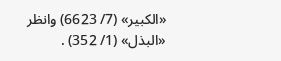«الكبير» (7/ 6623) وانظر «البذل» (1/ 352) .